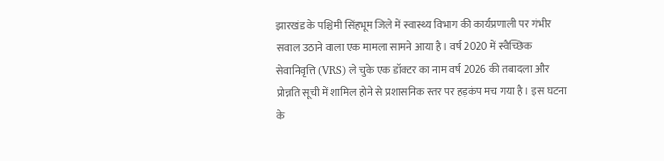झारखंड के पश्चिमी सिंहभूम जिले में स्वास्थ्य विभाग की कार्यप्रणाली पर गंभीर सवाल उठाने वाला एक मामला सामने आया है। वर्ष 2020 में स्वैच्छिक सेवानिवृत्ति (VRS) ले चुके एक डॉक्टर का नाम वर्ष 2026 की तबादला और प्रोन्नति सूची में शामिल होने से प्रशासनिक स्तर पर हड़कंप मच गया है। इस घटना के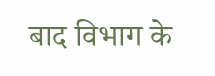बाद विभाग के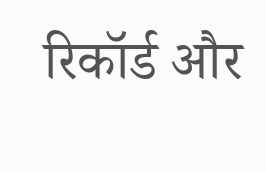रिकॉर्ड और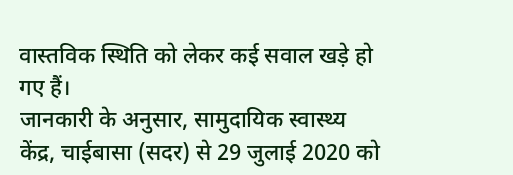वास्तविक स्थिति को लेकर कई सवाल खड़े हो गए हैं।
जानकारी के अनुसार, सामुदायिक स्वास्थ्य केंद्र, चाईबासा (सदर) से 29 जुलाई 2020 को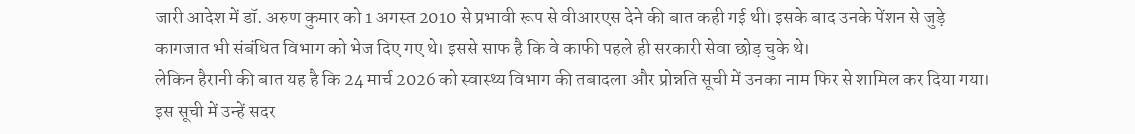जारी आदेश में डॉ. अरुण कुमार को 1 अगस्त 2010 से प्रभावी रूप से वीआरएस देने की बात कही गई थी। इसके बाद उनके पेंशन से जुड़े कागजात भी संबंधित विभाग को भेज दिए गए थे। इससे साफ है कि वे काफी पहले ही सरकारी सेवा छोड़ चुके थे।
लेकिन हैरानी की बात यह है कि 24 मार्च 2026 को स्वास्थ्य विभाग की तबादला और प्रोन्नति सूची में उनका नाम फिर से शामिल कर दिया गया। इस सूची में उन्हें सदर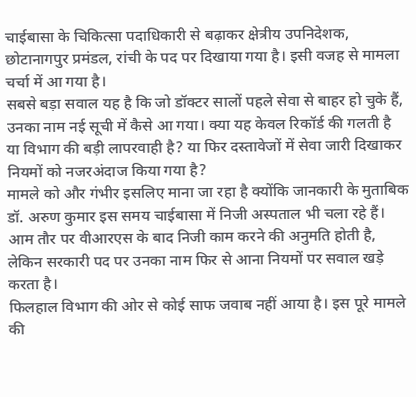चाईबासा के चिकित्सा पदाधिकारी से बढ़ाकर क्षेत्रीय उपनिदेशक, छोटानागपुर प्रमंडल, रांची के पद पर दिखाया गया है। इसी वजह से मामला चर्चा में आ गया है।
सबसे बड़ा सवाल यह है कि जो डॉक्टर सालों पहले सेवा से बाहर हो चुके हैं, उनका नाम नई सूची में कैसे आ गया। क्या यह केवल रिकॉर्ड की गलती है या विभाग की बड़ी लापरवाही है? या फिर दस्तावेजों में सेवा जारी दिखाकर नियमों को नजरअंदाज किया गया है?
मामले को और गंभीर इसलिए माना जा रहा है क्योंकि जानकारी के मुताबिक डॉ. अरुण कुमार इस समय चाईबासा में निजी अस्पताल भी चला रहे हैं। आम तौर पर वीआरएस के बाद निजी काम करने की अनुमति होती है, लेकिन सरकारी पद पर उनका नाम फिर से आना नियमों पर सवाल खड़े करता है।
फिलहाल विभाग की ओर से कोई साफ जवाब नहीं आया है। इस पूरे मामले की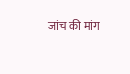जांच की मांग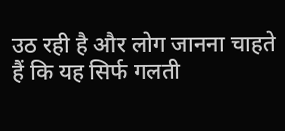उठ रही है और लोग जानना चाहते हैं कि यह सिर्फ गलती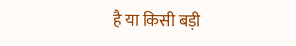है या किसी बड़ी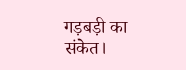गड़बड़ी का संकेत।